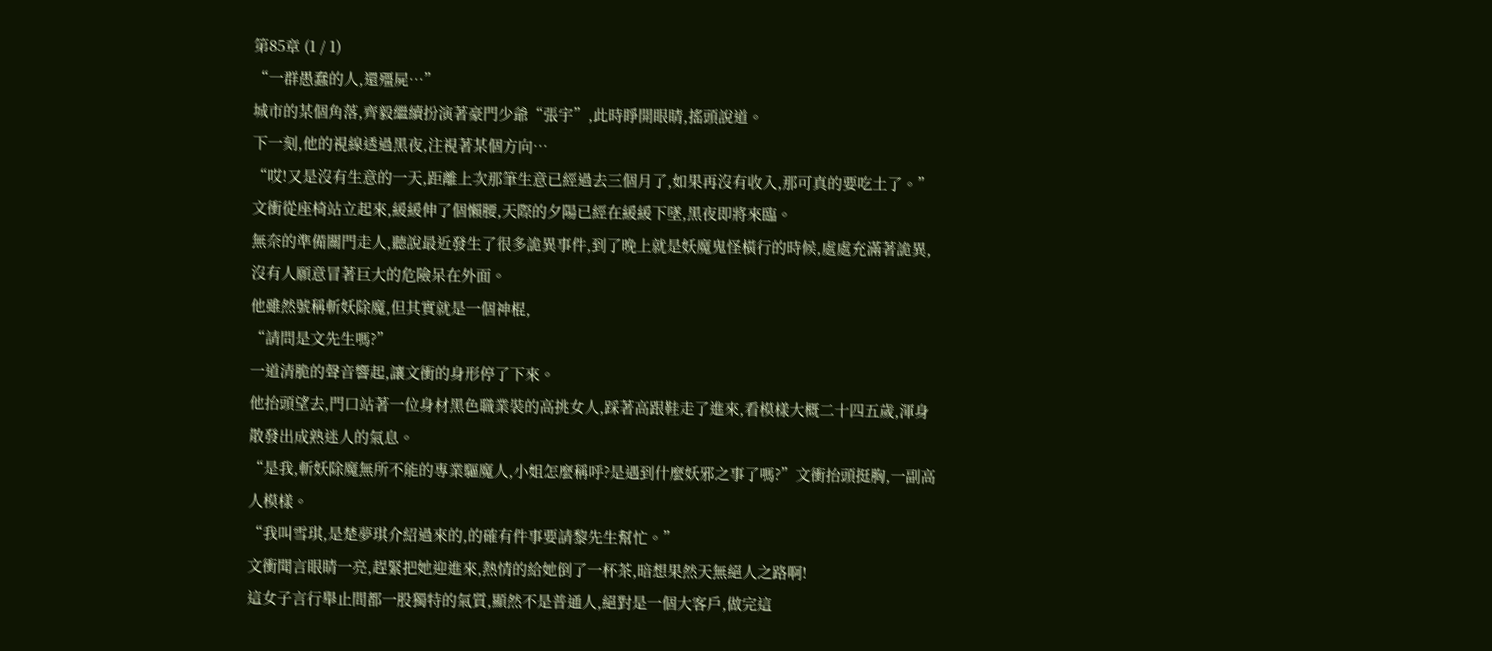第85章 (1 / 1)
“一群愚蠢的人,還殭屍…”
城市的某個角落,齊毅繼續扮演著豪門少爺“張宇”,此時睜開眼睛,搖頭說道。
下一刻,他的視線透過黑夜,注視著某個方向…
“哎!又是沒有生意的一天,距離上次那筆生意已經過去三個月了,如果再沒有收入,那可真的要吃土了。”
文衝從座椅站立起來,緩緩伸了個懶腰,天際的夕陽已經在緩緩下墜,黑夜即將來臨。
無奈的準備關門走人,聽說最近發生了很多詭異事件,到了晚上就是妖魔鬼怪橫行的時候,處處充滿著詭異,沒有人願意冒著巨大的危險呆在外面。
他雖然號稱斬妖除魔,但其實就是一個神棍,
“請問是文先生嗎?”
一道清脆的聲音響起,讓文衝的身形停了下來。
他抬頭望去,門口站著一位身材黑色職業裝的高挑女人,踩著高跟鞋走了進來,看模樣大概二十四五歲,渾身散發出成熟迷人的氣息。
“是我,斬妖除魔無所不能的專業驅魔人,小姐怎麼稱呼?是遇到什麼妖邪之事了嗎?”文衝抬頭挺胸,一副高人模樣。
“我叫雪琪,是楚夢琪介紹過來的,的確有件事要請黎先生幫忙。”
文衝聞言眼睛一亮,趕緊把她迎進來,熱情的給她倒了一杯茶,暗想果然天無絕人之路啊!
這女子言行舉止間都一股獨特的氣質,顯然不是普通人,絕對是一個大客戶,做完這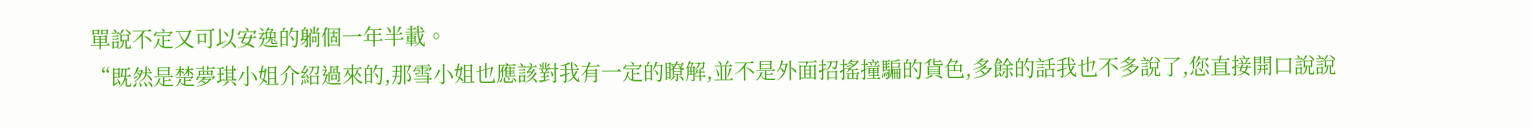單說不定又可以安逸的躺個一年半載。
“既然是楚夢琪小姐介紹過來的,那雪小姐也應該對我有一定的瞭解,並不是外面招搖撞騙的貨色,多餘的話我也不多說了,您直接開口說說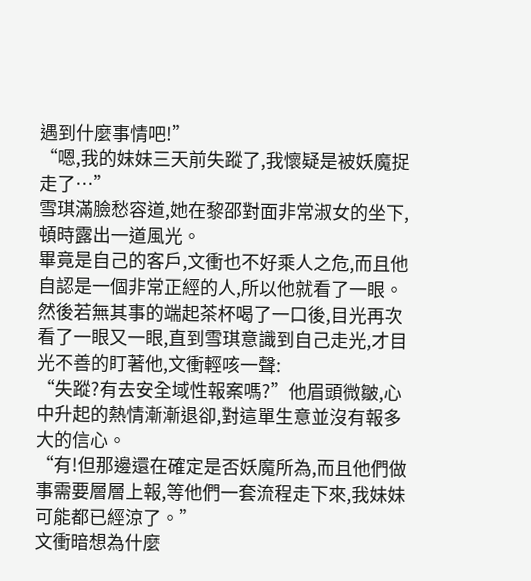遇到什麼事情吧!”
“嗯,我的妹妹三天前失蹤了,我懷疑是被妖魔捉走了…”
雪琪滿臉愁容道,她在黎邵對面非常淑女的坐下,頓時露出一道風光。
畢竟是自己的客戶,文衝也不好乘人之危,而且他自認是一個非常正經的人,所以他就看了一眼。
然後若無其事的端起茶杯喝了一口後,目光再次看了一眼又一眼,直到雪琪意識到自己走光,才目光不善的盯著他,文衝輕咳一聲:
“失蹤?有去安全域性報案嗎?”他眉頭微皺,心中升起的熱情漸漸退卻,對這單生意並沒有報多大的信心。
“有!但那邊還在確定是否妖魔所為,而且他們做事需要層層上報,等他們一套流程走下來,我妹妹可能都已經涼了。”
文衝暗想為什麼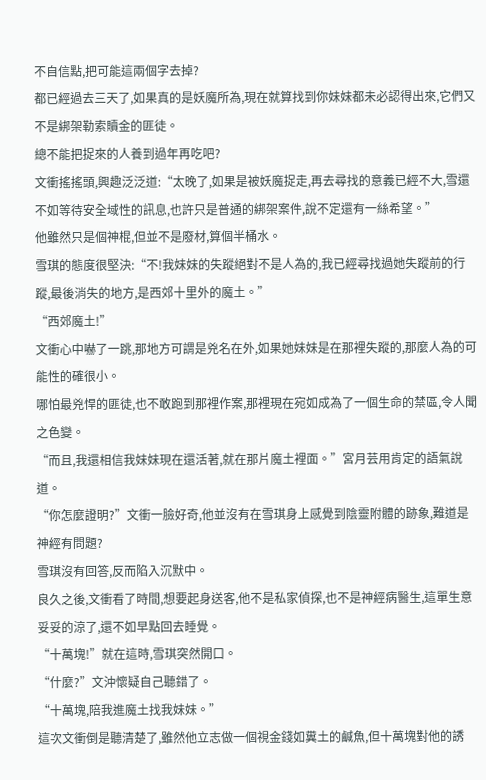不自信點,把可能這兩個字去掉?
都已經過去三天了,如果真的是妖魔所為,現在就算找到你妹妹都未必認得出來,它們又不是綁架勒索贖金的匪徒。
總不能把捉來的人養到過年再吃吧?
文衝搖搖頭,興趣泛泛道:“太晚了,如果是被妖魔捉走,再去尋找的意義已經不大,雪還不如等待安全域性的訊息,也許只是普通的綁架案件,說不定還有一絲希望。”
他雖然只是個神棍,但並不是廢材,算個半桶水。
雪琪的態度很堅決:“不!我妹妹的失蹤絕對不是人為的,我已經尋找過她失蹤前的行蹤,最後消失的地方,是西郊十里外的魔土。”
“西郊魔土!”
文衝心中嚇了一跳,那地方可謂是兇名在外,如果她妹妹是在那裡失蹤的,那麼人為的可能性的確很小。
哪怕最兇悍的匪徒,也不敢跑到那裡作案,那裡現在宛如成為了一個生命的禁區,令人聞之色變。
“而且,我還相信我妹妹現在還活著,就在那片魔土裡面。”宮月芸用肯定的語氣說道。
“你怎麼證明?”文衝一臉好奇,他並沒有在雪琪身上感覺到陰靈附體的跡象,難道是神經有問題?
雪琪沒有回答,反而陷入沉默中。
良久之後,文衝看了時間,想要起身送客,他不是私家偵探,也不是神經病醫生,這單生意妥妥的涼了,還不如早點回去睡覺。
“十萬塊!”就在這時,雪琪突然開口。
“什麼?”文沖懷疑自己聽錯了。
“十萬塊,陪我進魔土找我妹妹。”
這次文衝倒是聽清楚了,雖然他立志做一個視金錢如糞土的鹹魚,但十萬塊對他的誘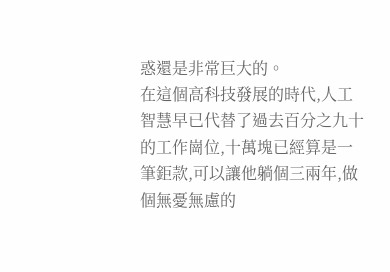惑還是非常巨大的。
在這個高科技發展的時代,人工智慧早已代替了過去百分之九十的工作崗位,十萬塊已經算是一筆鉅款,可以讓他躺個三兩年,做個無憂無慮的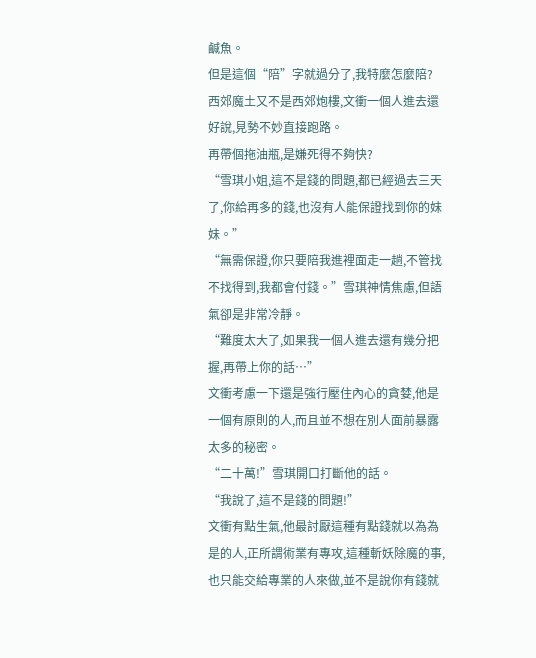鹹魚。
但是這個“陪”字就過分了,我特麼怎麼陪?
西郊魔土又不是西郊炮樓,文衝一個人進去還好說,見勢不妙直接跑路。
再帶個拖油瓶,是嫌死得不夠快?
“雪琪小姐,這不是錢的問題,都已經過去三天了,你給再多的錢,也沒有人能保證找到你的妹妹。”
“無需保證,你只要陪我進裡面走一趟,不管找不找得到,我都會付錢。”雪琪神情焦慮,但語氣卻是非常冷靜。
“難度太大了,如果我一個人進去還有幾分把握,再帶上你的話…”
文衝考慮一下還是強行壓住內心的貪婪,他是一個有原則的人,而且並不想在別人面前暴露太多的秘密。
“二十萬!”雪琪開口打斷他的話。
“我說了,這不是錢的問題!”
文衝有點生氣,他最討厭這種有點錢就以為為是的人,正所謂術業有專攻,這種斬妖除魔的事,也只能交給專業的人來做,並不是說你有錢就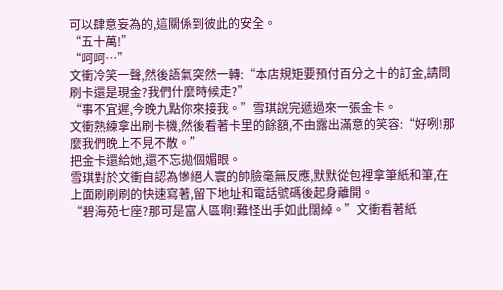可以肆意妄為的,這關係到彼此的安全。
“五十萬!”
“呵呵…”
文衝冷笑一聲,然後語氣突然一轉:“本店規矩要預付百分之十的訂金,請問刷卡還是現金?我們什麼時候走?”
“事不宜遲,今晚九點你來接我。”雪琪說完遞過來一張金卡。
文衝熟練拿出刷卡機,然後看著卡里的餘額,不由露出滿意的笑容:“好咧!那麼我們晚上不見不散。”
把金卡還給她,還不忘拋個媚眼。
雪琪對於文衝自認為慘絕人寰的帥臉毫無反應,默默從包裡拿筆紙和筆,在上面刷刷刷的快速寫著,留下地址和電話號碼後起身離開。
“碧海苑七座?那可是富人區啊!難怪出手如此闊綽。”文衝看著紙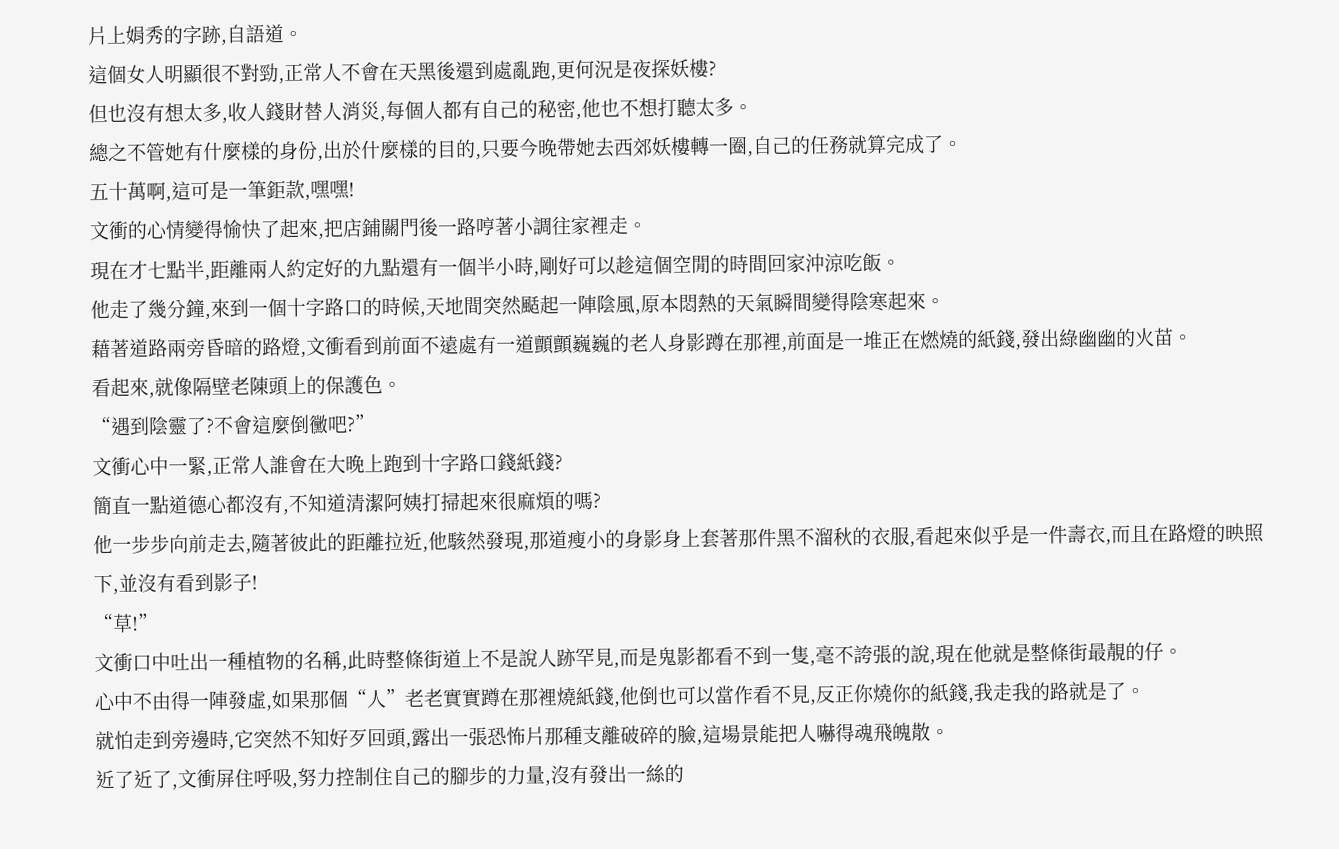片上娟秀的字跡,自語道。
這個女人明顯很不對勁,正常人不會在天黑後還到處亂跑,更何況是夜探妖樓?
但也沒有想太多,收人錢財替人消災,每個人都有自己的秘密,他也不想打聽太多。
總之不管她有什麼樣的身份,出於什麼樣的目的,只要今晚帶她去西郊妖樓轉一圈,自己的任務就算完成了。
五十萬啊,這可是一筆鉅款,嘿嘿!
文衝的心情變得愉快了起來,把店鋪關門後一路哼著小調往家裡走。
現在才七點半,距離兩人約定好的九點還有一個半小時,剛好可以趁這個空閒的時間回家沖涼吃飯。
他走了幾分鐘,來到一個十字路口的時候,天地間突然颳起一陣陰風,原本悶熱的天氣瞬間變得陰寒起來。
藉著道路兩旁昏暗的路燈,文衝看到前面不遠處有一道顫顫巍巍的老人身影蹲在那裡,前面是一堆正在燃燒的紙錢,發出綠幽幽的火苗。
看起來,就像隔壁老陳頭上的保護色。
“遇到陰靈了?不會這麼倒黴吧?”
文衝心中一緊,正常人誰會在大晚上跑到十字路口錢紙錢?
簡直一點道德心都沒有,不知道清潔阿姨打掃起來很麻煩的嗎?
他一步步向前走去,隨著彼此的距離拉近,他駭然發現,那道瘦小的身影身上套著那件黑不溜秋的衣服,看起來似乎是一件壽衣,而且在路燈的映照下,並沒有看到影子!
“草!”
文衝口中吐出一種植物的名稱,此時整條街道上不是說人跡罕見,而是鬼影都看不到一隻,毫不誇張的說,現在他就是整條街最靚的仔。
心中不由得一陣發虛,如果那個“人”老老實實蹲在那裡燒紙錢,他倒也可以當作看不見,反正你燒你的紙錢,我走我的路就是了。
就怕走到旁邊時,它突然不知好歹回頭,露出一張恐怖片那種支離破碎的臉,這場景能把人嚇得魂飛魄散。
近了近了,文衝屏住呼吸,努力控制住自己的腳步的力量,沒有發出一絲的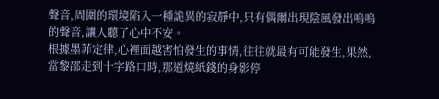聲音,周圍的環境陷入一種詭異的寂靜中,只有偶爾出現陰風發出嗚嗚的聲音,讓人聽了心中不安。
根據墨菲定律,心裡面越害怕發生的事情,往往就最有可能發生,果然,當黎邵走到十字路口時,那道燒紙錢的身影停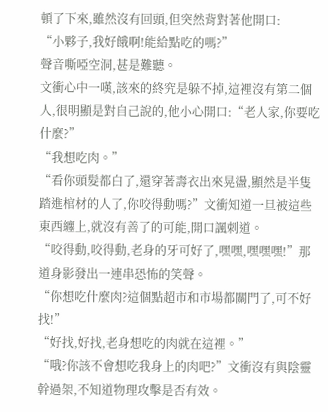頓了下來,雖然沒有回頭,但突然背對著他開口:
“小夥子,我好餓啊!能給點吃的嗎?”
聲音嘶啞空洞,甚是難聽。
文衝心中一嘆,該來的終究是躲不掉,這裡沒有第二個人,很明顯是對自己說的,他小心開口:“老人家,你要吃什麼?”
“我想吃肉。”
“看你頭髮都白了,還穿著壽衣出來晃盪,顯然是半隻踏進棺材的人了,你咬得動嗎?”文衝知道一旦被這些東西纏上,就沒有善了的可能,開口諷刺道。
“咬得動,咬得動,老身的牙可好了,嘿嘿,嘿嘿嘿!”那道身影發出一連串恐怖的笑聲。
“你想吃什麼肉?這個點超市和市場都關門了,可不好找!”
“好找,好找,老身想吃的肉就在這裡。”
“哦?你該不會想吃我身上的肉吧?”文衝沒有與陰靈幹過架,不知道物理攻擊是否有效。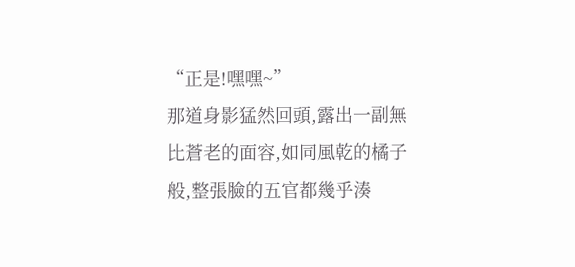“正是!嘿嘿~”
那道身影猛然回頭,露出一副無比蒼老的面容,如同風乾的橘子般,整張臉的五官都幾乎湊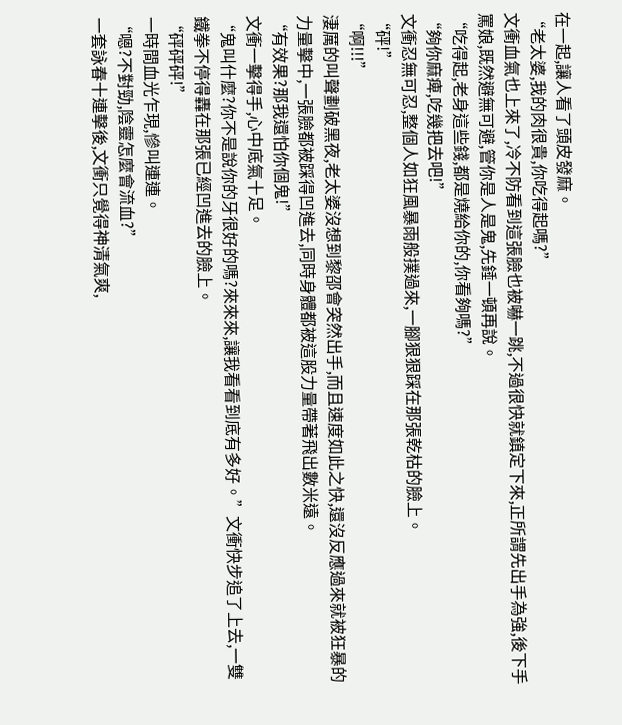在一起,讓人看了頭皮發麻。
“老太婆,我的肉很貴,你吃得起嗎?”
文衝血氣也上來了,冷不防看到這張臉也被嚇一跳,不過很快就鎮定下來,正所謂先出手為強,後下手罵娘,既然避無可避,管你是人是鬼,先錘一頓再說。
“吃得起,老身這些錢,都是燒給你的,你看夠嗎?”
“夠你麻痺,吃幾把去吧!”
文衝忍無可忍,整個人如狂風暴雨般撲過來,一腳狠狠踩在那張乾枯的臉上。
“砰!”
“啊!!!”
淒厲的叫聲劃破黑夜,老太婆沒想到黎邵會突然出手,而且速度如此之快,還沒反應過來就被狂暴的力量擊中,一張臉都被踩得凹進去,同時身體都被這股力量帶著飛出數米遠。
“有效果?那我還怕你個鬼!”
文衝一擊得手,心中底氣十足。
“鬼叫什麼?你不是說你的牙很好的嗎?來來來,讓我看看到底有多好。”文衝快步追了上去,一雙鐵拳不停得轟在那張已經凹進去的臉上。
“砰砰砰!”
一時間血光乍現,慘叫連連。
“嗯?不對勁,陰靈怎麼會流血?”
一套詠春十連擊後,文衝只覺得神清氣爽,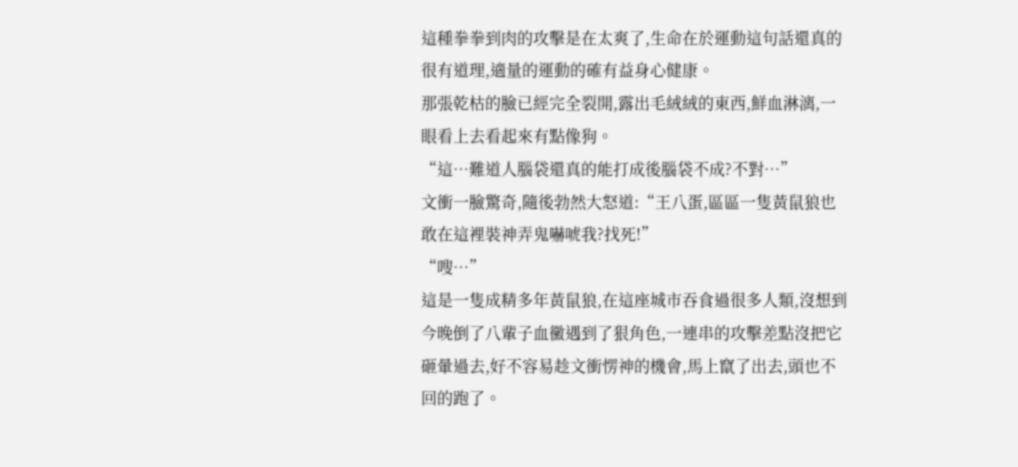這種拳拳到肉的攻擊是在太爽了,生命在於運動這句話還真的很有道理,適量的運動的確有益身心健康。
那張乾枯的臉已經完全裂開,露出毛絨絨的東西,鮮血淋漓,一眼看上去看起來有點像狗。
“這…難道人腦袋還真的能打成後腦袋不成?不對…”
文衝一臉驚奇,隨後勃然大怒道:“王八蛋,區區一隻黃鼠狼也敢在這裡裝神弄鬼嚇唬我?找死!”
“嗖…”
這是一隻成精多年黃鼠狼,在這座城市吞食過很多人類,沒想到今晚倒了八輩子血黴遇到了狠角色,一連串的攻擊差點沒把它砸暈過去,好不容易趁文衝愣神的機會,馬上竄了出去,頭也不回的跑了。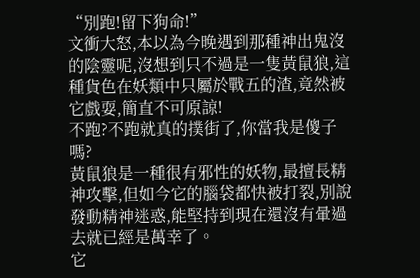“別跑!留下狗命!”
文衝大怒,本以為今晚遇到那種神出鬼沒的陰靈呢,沒想到只不過是一隻黃鼠狼,這種貨色在妖類中只屬於戰五的渣,竟然被它戲耍,簡直不可原諒!
不跑?不跑就真的撲街了,你當我是傻子嗎?
黃鼠狼是一種很有邪性的妖物,最擅長精神攻擊,但如今它的腦袋都快被打裂,別說發動精神迷惑,能堅持到現在還沒有暈過去就已經是萬幸了。
它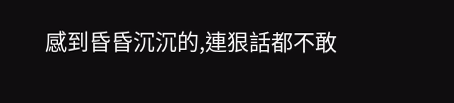感到昏昏沉沉的,連狠話都不敢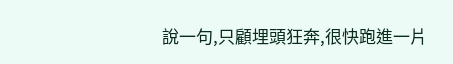說一句,只顧埋頭狂奔,很快跑進一片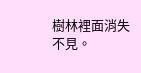樹林裡面消失不見。